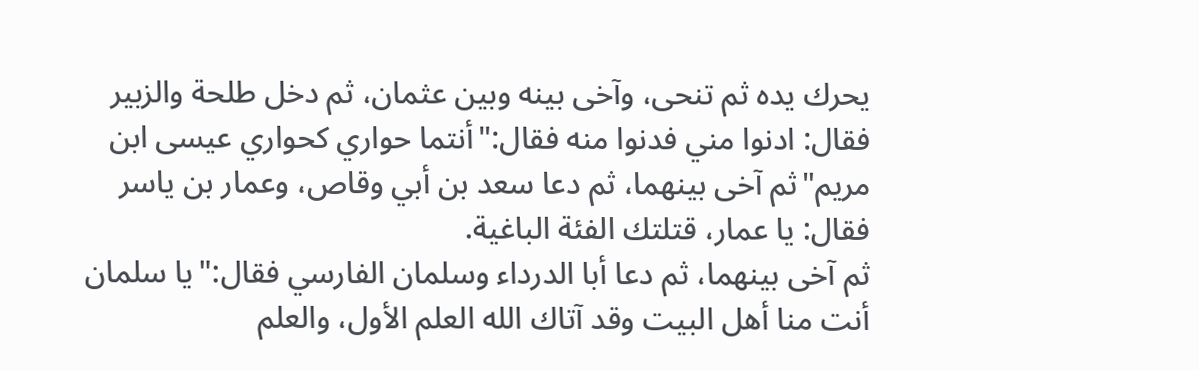يحرك يده ثم تنحى، وآخى بينه وبين عثمان، ثم دخل طلحة والزبير فقال: ادنوا مني فدنوا منه فقال:"أنتما حواري كحواري عيسى ابن مريم"ثم آخى بينهما، ثم دعا سعد بن أبي وقاص، وعمار بن ياسر فقال: يا عمار، قتلتك الفئة الباغية.
ثم آخى بينهما، ثم دعا أبا الدرداء وسلمان الفارسي فقال:"يا سلمان أنت منا أهل البيت وقد آتاك الله العلم الأول، والعلم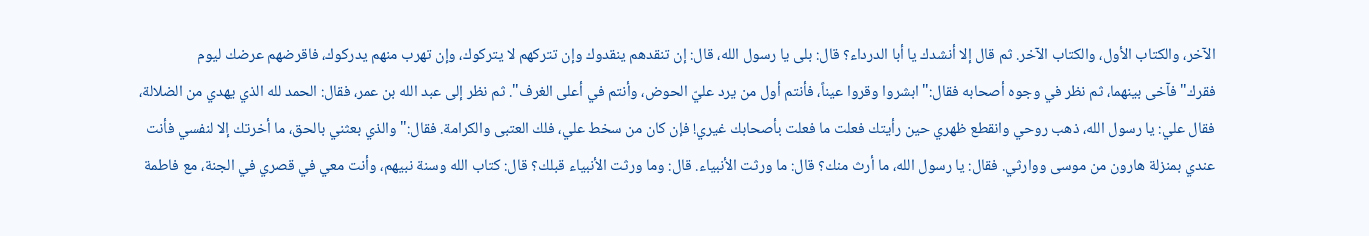الآخر، والكتاب الأول، والكتاب الآخر. ثم قال إلا أنشدك يا أبا الدرداء؟ قال: بلى يا رسول الله، قال: إن تنقدهم ينقدوك وإن تتركهم لا يتركوك، وإن تهرب منهم يدركوك، فاقرضهم عرضك ليوم فقرك"فآخى بينهما، ثم نظر في وجوه أصحابه فقال:"ابشروا وقروا عيناً، فأنتم أول من يرد عليّ الحوض، وأنتم في أعلى الغرف". ثم نظر إلى عبد الله بن عمر، فقال: الحمد لله الذي يهدي من الضلالة، فقال علي: يا رسول الله، ذهب روحي وانقطع ظهري حين رأيتك فعلت ما فعلت بأصحابك غيري! فإن كان من سخط علي، فلك العتبى والكرامة. فقال:"والذي بعثني بالحق، ما أخرتك إلا لنفسي فأنت عندي بمنزلة هارون من موسى ووارثي. فقال: يا رسول الله، ما أرث منك؟ قال: ما ورثت الأنبياء. قال: وما ورثت الأنبياء قبلك؟ قال: كتاب الله وسنة نبيهم، وأنت معي في قصري في الجنة، مع فاطمة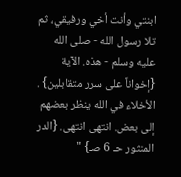ابنتي وأنت أخي ورفيقي، ثم تلا رسول الله - صلى الله عليه وسلم - هذه. الآية {إخواناً على سرر متقابلين} . الأخلاء في الله ينظر بعضهم إلى بعض. انتهى انتهى. {الدر المنثور حـ 6 صـ} "